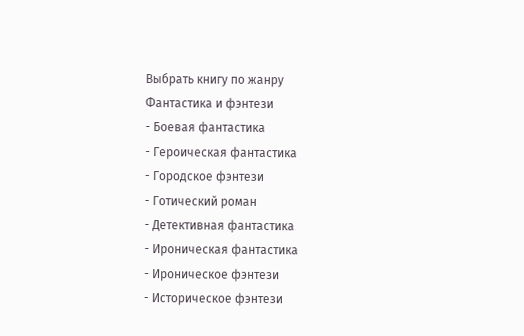Выбрать книгу по жанру
Фантастика и фэнтези
- Боевая фантастика
- Героическая фантастика
- Городское фэнтези
- Готический роман
- Детективная фантастика
- Ироническая фантастика
- Ироническое фэнтези
- Историческое фэнтези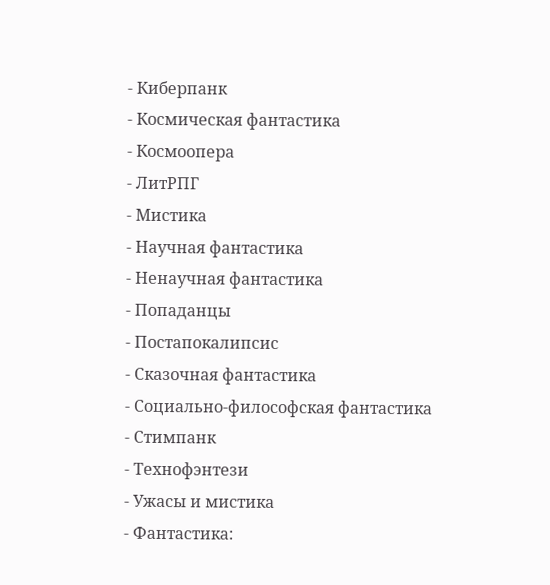- Киберпанк
- Космическая фантастика
- Космоопера
- ЛитРПГ
- Мистика
- Научная фантастика
- Ненаучная фантастика
- Попаданцы
- Постапокалипсис
- Сказочная фантастика
- Социально-философская фантастика
- Стимпанк
- Технофэнтези
- Ужасы и мистика
- Фантастика: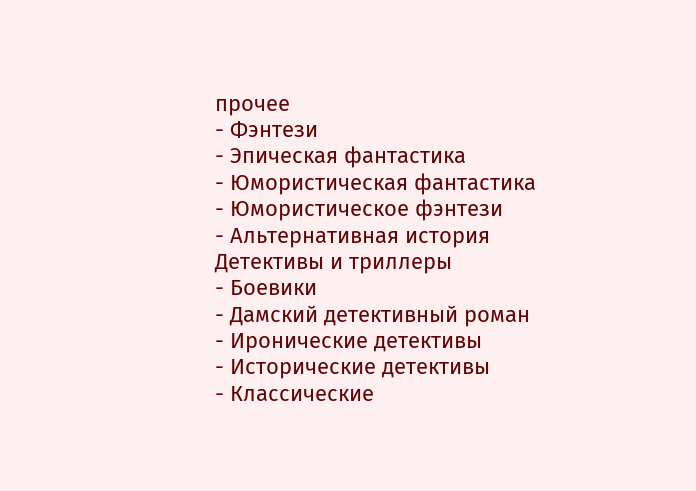прочее
- Фэнтези
- Эпическая фантастика
- Юмористическая фантастика
- Юмористическое фэнтези
- Альтернативная история
Детективы и триллеры
- Боевики
- Дамский детективный роман
- Иронические детективы
- Исторические детективы
- Классические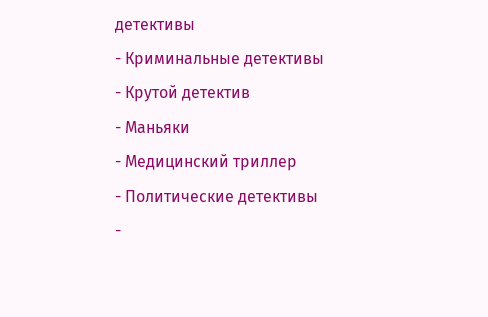детективы
- Криминальные детективы
- Крутой детектив
- Маньяки
- Медицинский триллер
- Политические детективы
-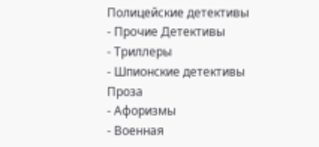Полицейские детективы
- Прочие Детективы
- Триллеры
- Шпионские детективы
Проза
- Афоризмы
- Военная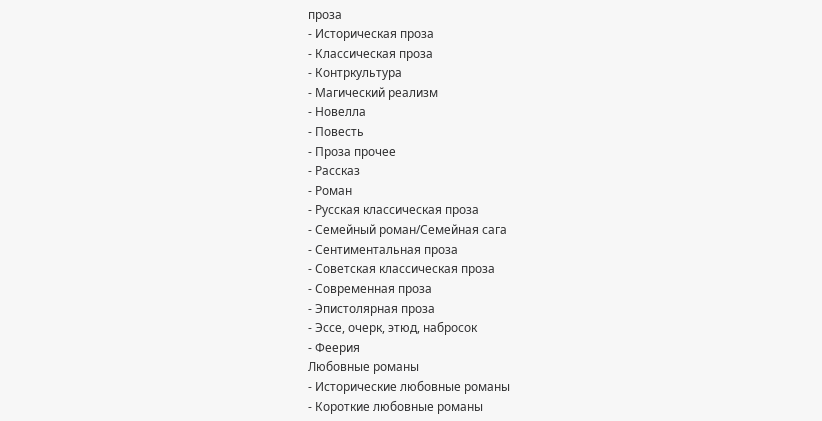проза
- Историческая проза
- Классическая проза
- Контркультура
- Магический реализм
- Новелла
- Повесть
- Проза прочее
- Рассказ
- Роман
- Русская классическая проза
- Семейный роман/Семейная сага
- Сентиментальная проза
- Советская классическая проза
- Современная проза
- Эпистолярная проза
- Эссе, очерк, этюд, набросок
- Феерия
Любовные романы
- Исторические любовные романы
- Короткие любовные романы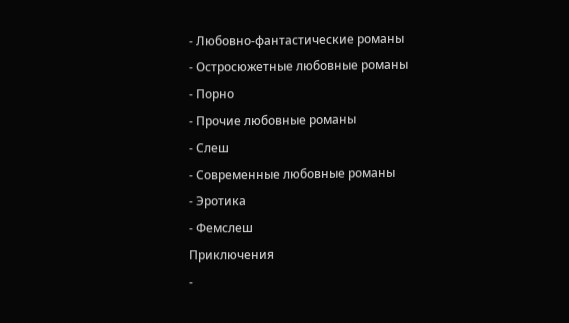- Любовно-фантастические романы
- Остросюжетные любовные романы
- Порно
- Прочие любовные романы
- Слеш
- Современные любовные романы
- Эротика
- Фемслеш
Приключения
-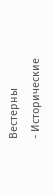Вестерны
- Исторические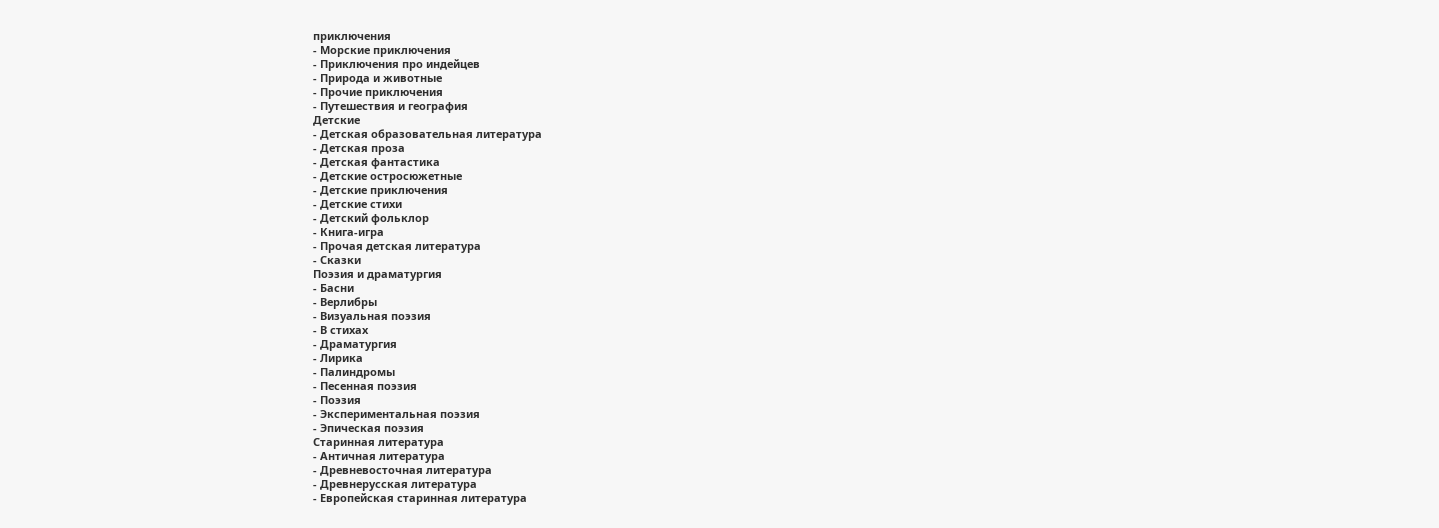приключения
- Морские приключения
- Приключения про индейцев
- Природа и животные
- Прочие приключения
- Путешествия и география
Детские
- Детская образовательная литература
- Детская проза
- Детская фантастика
- Детские остросюжетные
- Детские приключения
- Детские стихи
- Детский фольклор
- Книга-игра
- Прочая детская литература
- Сказки
Поэзия и драматургия
- Басни
- Верлибры
- Визуальная поэзия
- В стихах
- Драматургия
- Лирика
- Палиндромы
- Песенная поэзия
- Поэзия
- Экспериментальная поэзия
- Эпическая поэзия
Старинная литература
- Античная литература
- Древневосточная литература
- Древнерусская литература
- Европейская старинная литература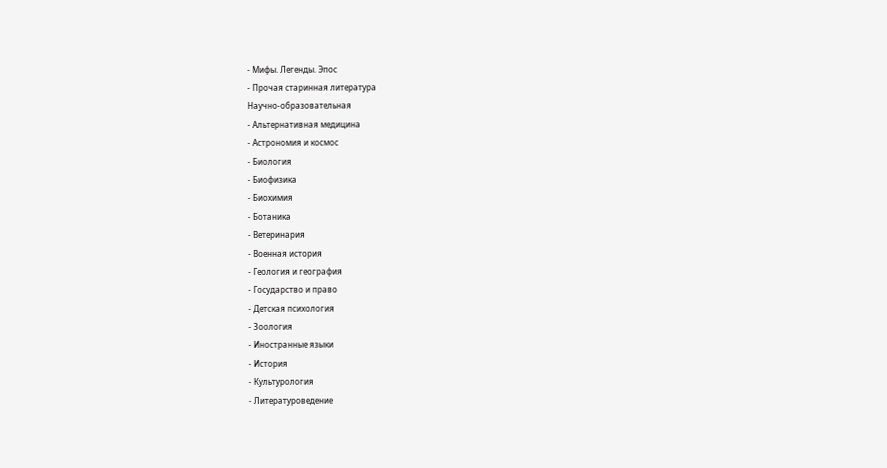- Мифы. Легенды. Эпос
- Прочая старинная литература
Научно-образовательная
- Альтернативная медицина
- Астрономия и космос
- Биология
- Биофизика
- Биохимия
- Ботаника
- Ветеринария
- Военная история
- Геология и география
- Государство и право
- Детская психология
- Зоология
- Иностранные языки
- История
- Культурология
- Литературоведение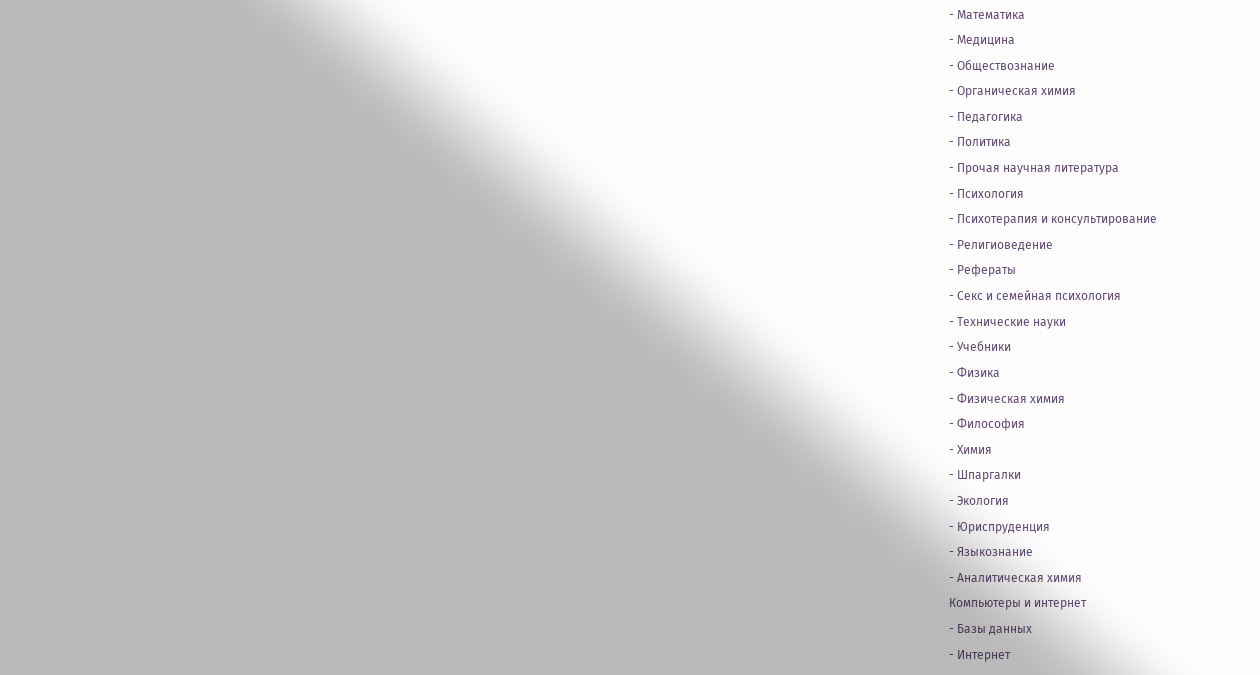- Математика
- Медицина
- Обществознание
- Органическая химия
- Педагогика
- Политика
- Прочая научная литература
- Психология
- Психотерапия и консультирование
- Религиоведение
- Рефераты
- Секс и семейная психология
- Технические науки
- Учебники
- Физика
- Физическая химия
- Философия
- Химия
- Шпаргалки
- Экология
- Юриспруденция
- Языкознание
- Аналитическая химия
Компьютеры и интернет
- Базы данных
- Интернет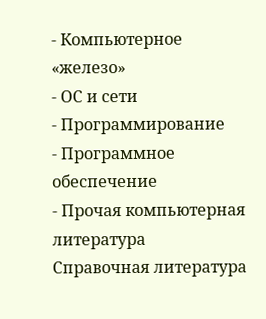- Компьютерное «железо»
- ОС и сети
- Программирование
- Программное обеспечение
- Прочая компьютерная литература
Справочная литература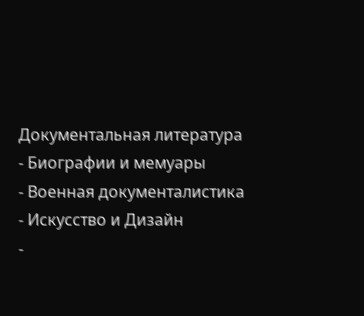Документальная литература
- Биографии и мемуары
- Военная документалистика
- Искусство и Дизайн
-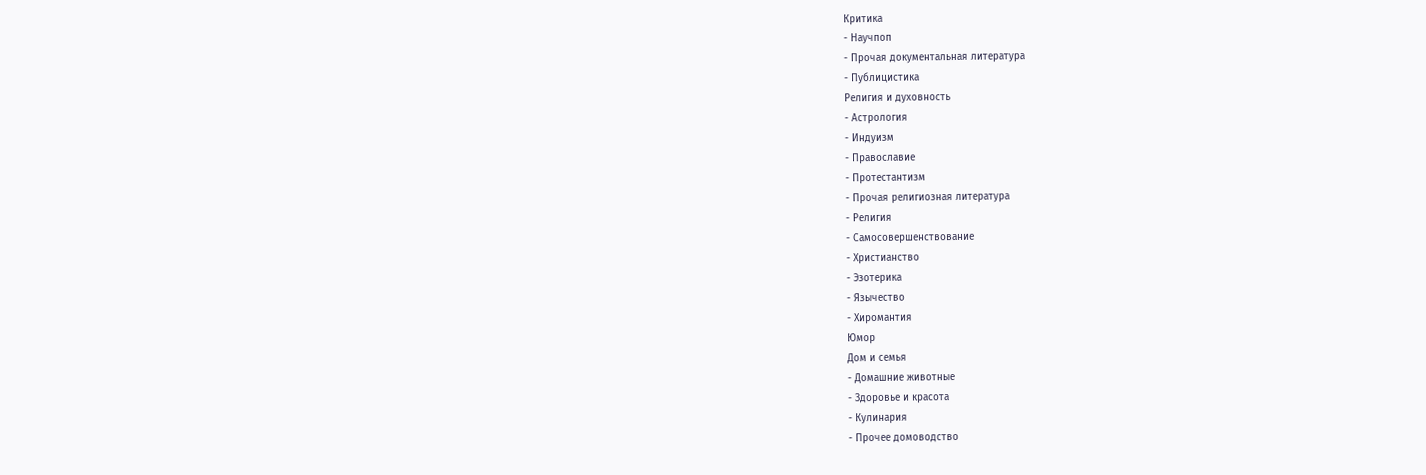Критика
- Научпоп
- Прочая документальная литература
- Публицистика
Религия и духовность
- Астрология
- Индуизм
- Православие
- Протестантизм
- Прочая религиозная литература
- Религия
- Самосовершенствование
- Христианство
- Эзотерика
- Язычество
- Хиромантия
Юмор
Дом и семья
- Домашние животные
- Здоровье и красота
- Кулинария
- Прочее домоводство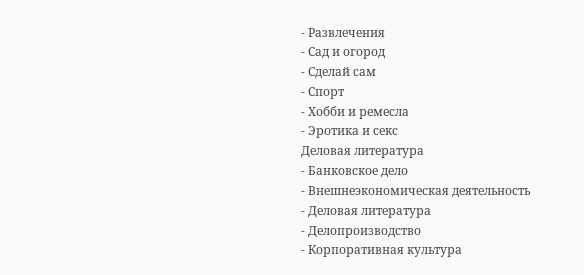- Развлечения
- Сад и огород
- Сделай сам
- Спорт
- Хобби и ремесла
- Эротика и секс
Деловая литература
- Банковское дело
- Внешнеэкономическая деятельность
- Деловая литература
- Делопроизводство
- Корпоративная культура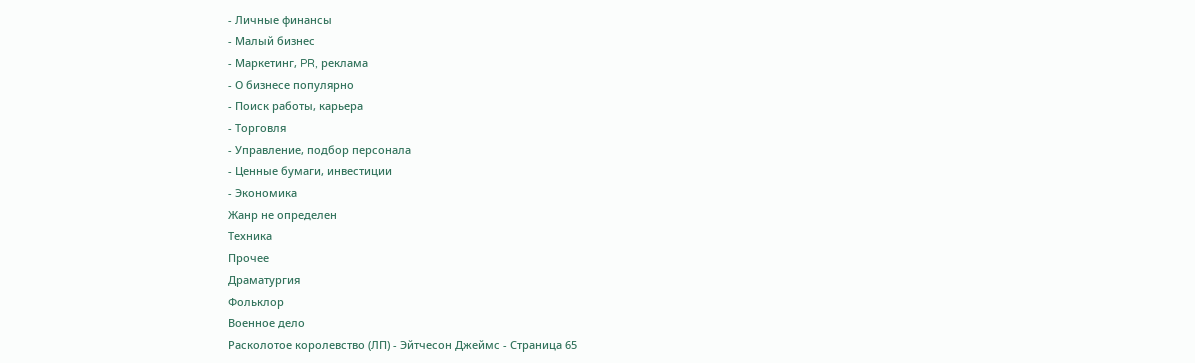- Личные финансы
- Малый бизнес
- Маркетинг, PR, реклама
- О бизнесе популярно
- Поиск работы, карьера
- Торговля
- Управление, подбор персонала
- Ценные бумаги, инвестиции
- Экономика
Жанр не определен
Техника
Прочее
Драматургия
Фольклор
Военное дело
Расколотое королевство (ЛП) - Эйтчесон Джеймс - Страница 65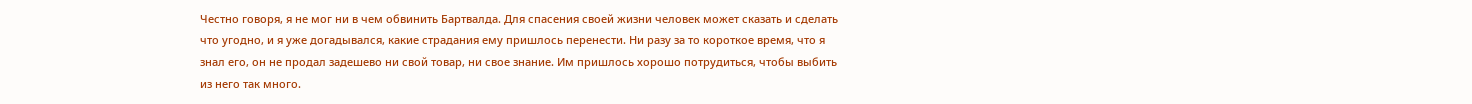Честно говоря, я не мог ни в чем обвинить Бартвалда. Для спасения своей жизни человек может сказать и сделать что угодно, и я уже догадывался, какие страдания ему пришлось перенести. Ни разу за то короткое время, что я знал его, он не продал задешево ни свой товар, ни свое знание. Им пришлось хорошо потрудиться, чтобы выбить из него так много.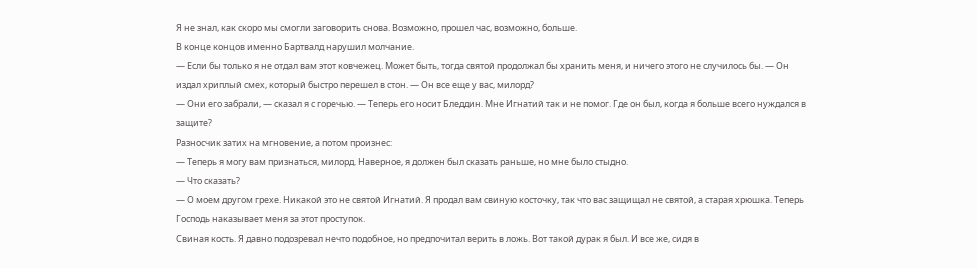Я не знал, как скоро мы смогли заговорить снова. Возможно, прошел час, возможно, больше.
В конце концов именно Бартвалд нарушил молчание.
— Если бы только я не отдал вам этот ковчежец. Может быть, тогда святой продолжал бы хранить меня, и ничего этого не случилось бы. — Он издал хриплый смех, который быстро перешел в стон. — Он все еще у вас, милорд?
— Они его забрали, — сказал я с горечью. — Теперь его носит Бледдин. Мне Игнатий так и не помог. Где он был, когда я больше всего нуждался в защите?
Разносчик затих на мгновение, а потом произнес:
— Теперь я могу вам признаться, милорд. Наверное, я должен был сказать раньше, но мне было стыдно.
— Что сказать?
— О моем другом грехе. Никакой это не святой Игнатий. Я продал вам свиную косточку, так что вас защищал не святой, а старая хрюшка. Теперь Господь наказывает меня за этот проступок.
Свиная кость. Я давно подозревал нечто подобное, но предпочитал верить в ложь. Вот такой дурак я был. И все же, сидя в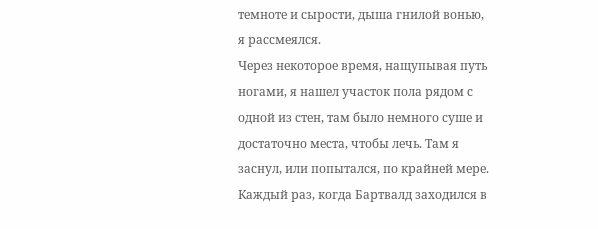темноте и сырости, дыша гнилой вонью, я рассмеялся.
Через некоторое время, нащупывая путь ногами, я нашел участок пола рядом с одной из стен, там было немного суше и достаточно места, чтобы лечь. Там я заснул, или попытался, по крайней мере. Каждый раз, когда Бартвалд заходился в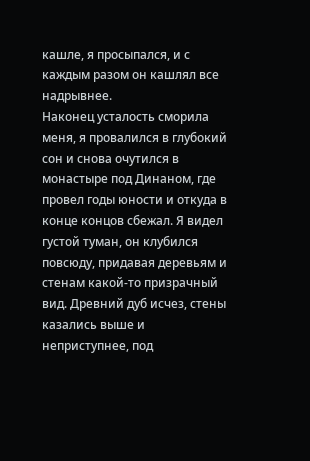кашле, я просыпался, и с каждым разом он кашлял все надрывнее.
Наконец усталость сморила меня, я провалился в глубокий сон и снова очутился в монастыре под Динаном, где провел годы юности и откуда в конце концов сбежал. Я видел густой туман, он клубился повсюду, придавая деревьям и стенам какой-то призрачный вид. Древний дуб исчез, стены казались выше и неприступнее, под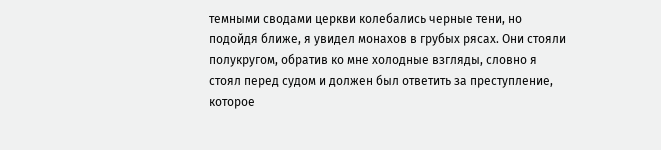темными сводами церкви колебались черные тени, но подойдя ближе, я увидел монахов в грубых рясах. Они стояли полукругом, обратив ко мне холодные взгляды, словно я стоял перед судом и должен был ответить за преступление, которое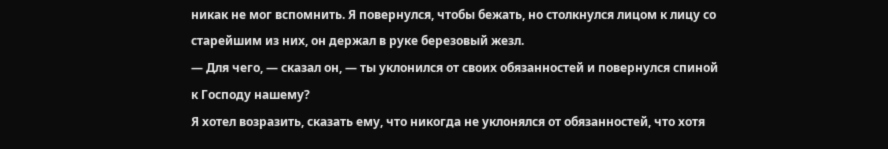никак не мог вспомнить. Я повернулся, чтобы бежать, но столкнулся лицом к лицу со старейшим из них, он держал в руке березовый жезл.
— Для чего, — сказал он, — ты уклонился от своих обязанностей и повернулся спиной к Господу нашему?
Я хотел возразить, сказать ему, что никогда не уклонялся от обязанностей, что хотя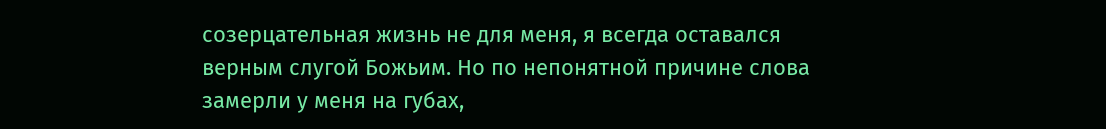созерцательная жизнь не для меня, я всегда оставался верным слугой Божьим. Но по непонятной причине слова замерли у меня на губах,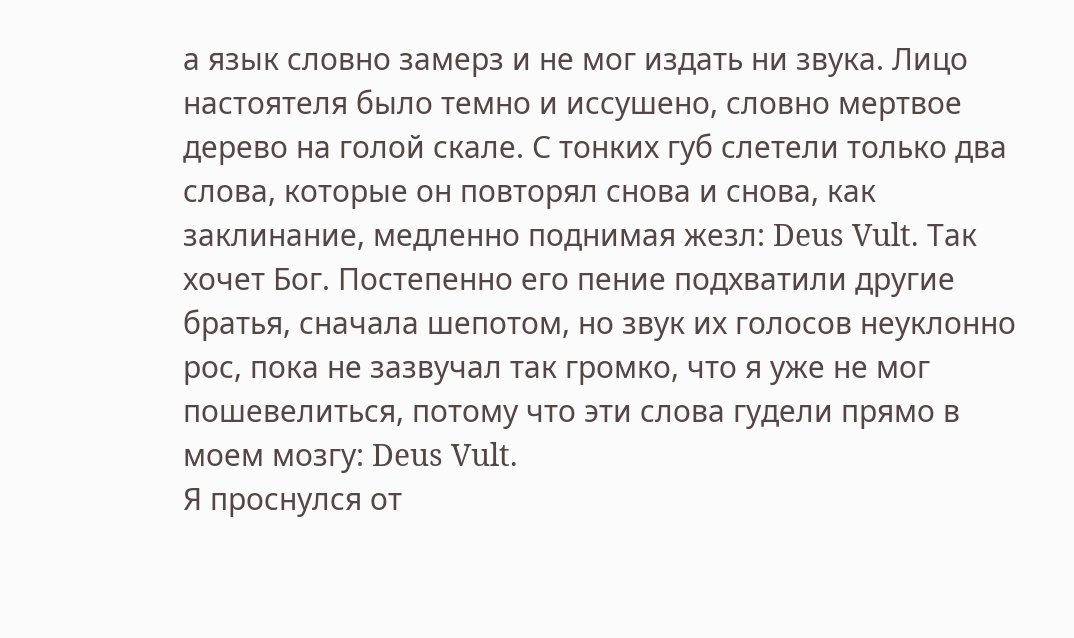а язык словно замерз и не мог издать ни звука. Лицо настоятеля было темно и иссушено, словно мертвое дерево на голой скале. С тонких губ слетели только два слова, которые он повторял снова и снова, как заклинание, медленно поднимая жезл: Deus Vult. Так хочет Бог. Постепенно его пение подхватили другие братья, сначала шепотом, но звук их голосов неуклонно рос, пока не зазвучал так громко, что я уже не мог пошевелиться, потому что эти слова гудели прямо в моем мозгу: Deus Vult.
Я проснулся от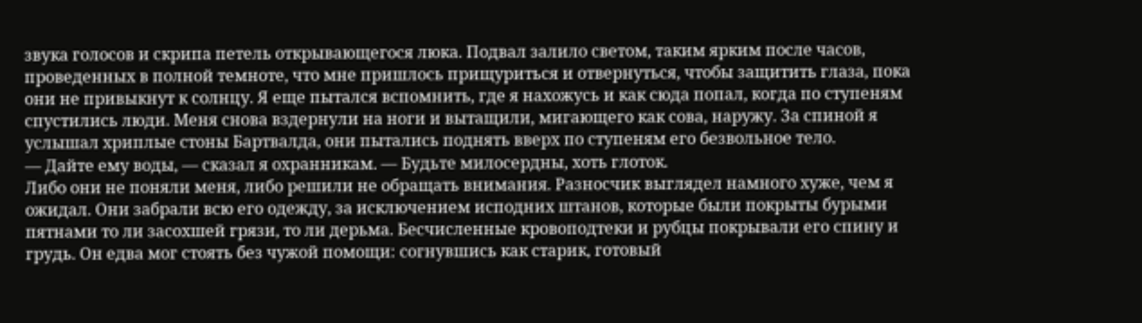звука голосов и скрипа петель открывающегося люка. Подвал залило светом, таким ярким после часов, проведенных в полной темноте, что мне пришлось прищуриться и отвернуться, чтобы защитить глаза, пока они не привыкнут к солнцу. Я еще пытался вспомнить, где я нахожусь и как сюда попал, когда по ступеням спустились люди. Меня снова вздернули на ноги и вытащили, мигающего как сова, наружу. За спиной я услышал хриплые стоны Бартвалда, они пытались поднять вверх по ступеням его безвольное тело.
— Дайте ему воды, — сказал я охранникам. — Будьте милосердны, хоть глоток.
Либо они не поняли меня, либо решили не обращать внимания. Разносчик выглядел намного хуже, чем я ожидал. Они забрали всю его одежду, за исключением исподних штанов, которые были покрыты бурыми пятнами то ли засохшей грязи, то ли дерьма. Бесчисленные кровоподтеки и рубцы покрывали его спину и грудь. Он едва мог стоять без чужой помощи: согнувшись как старик, готовый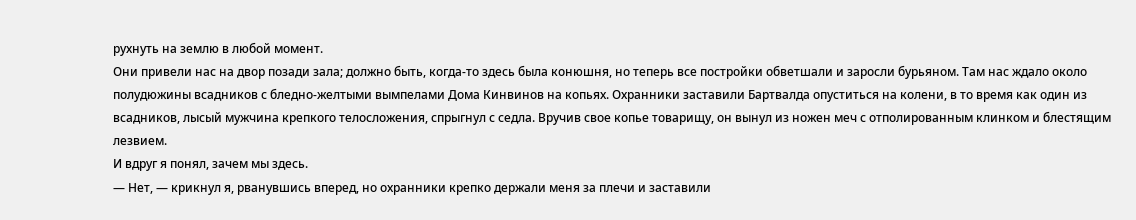рухнуть на землю в любой момент.
Они привели нас на двор позади зала; должно быть, когда-то здесь была конюшня, но теперь все постройки обветшали и заросли бурьяном. Там нас ждало около полудюжины всадников с бледно-желтыми вымпелами Дома Кинвинов на копьях. Охранники заставили Бартвалда опуститься на колени, в то время как один из всадников, лысый мужчина крепкого телосложения, спрыгнул с седла. Вручив свое копье товарищу, он вынул из ножен меч с отполированным клинком и блестящим лезвием.
И вдруг я понял, зачем мы здесь.
— Нет, — крикнул я, рванувшись вперед, но охранники крепко держали меня за плечи и заставили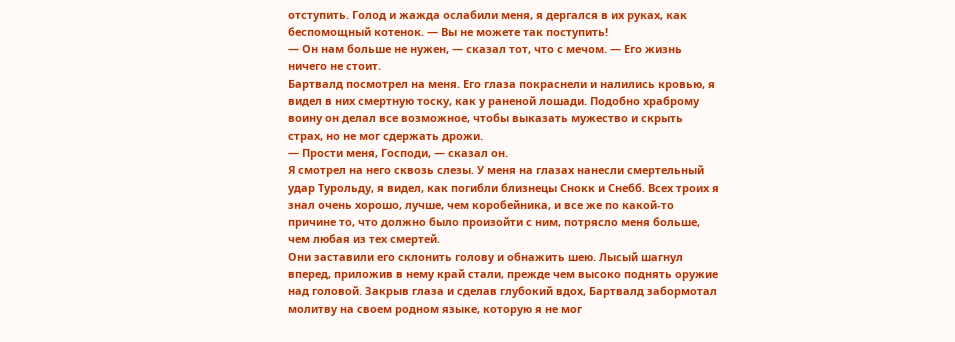отступить. Голод и жажда ослабили меня, я дергался в их руках, как беспомощный котенок. — Вы не можете так поступить!
— Он нам больше не нужен, — сказал тот, что с мечом. — Его жизнь ничего не стоит.
Бартвалд посмотрел на меня. Его глаза покраснели и налились кровью, я видел в них смертную тоску, как у раненой лошади. Подобно храброму воину он делал все возможное, чтобы выказать мужество и скрыть страх, но не мог сдержать дрожи.
— Прости меня, Господи, — сказал он.
Я смотрел на него сквозь слезы. У меня на глазах нанесли смертельный удар Турольду, я видел, как погибли близнецы Снокк и Снебб. Всех троих я знал очень хорошо, лучше, чем коробейника, и все же по какой-то причине то, что должно было произойти с ним, потрясло меня больше, чем любая из тех смертей.
Они заставили его склонить голову и обнажить шею. Лысый шагнул вперед, приложив в нему край стали, прежде чем высоко поднять оружие над головой. Закрыв глаза и сделав глубокий вдох, Бартвалд забормотал молитву на своем родном языке, которую я не мог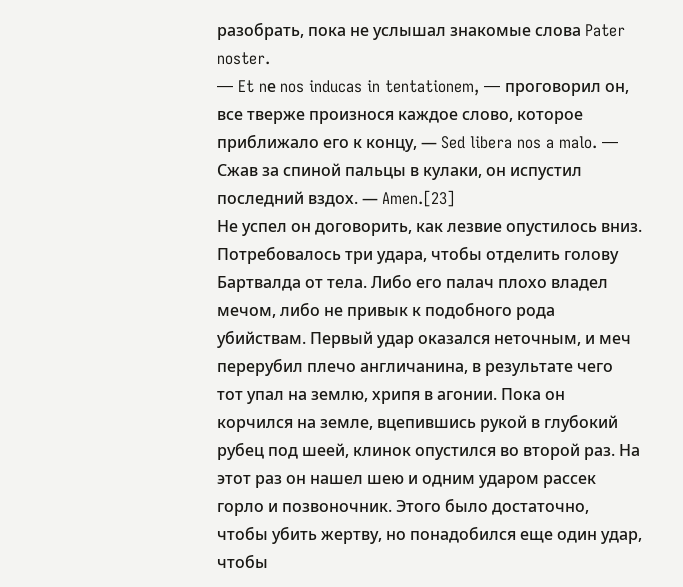разобрать, пока не услышал знакомые слова Pater noster.
— Et nе nos inducas in tentationem, — проговорил он, все тверже произнося каждое слово, которое приближало его к концу, — Sed libera nos a malo. — Сжав за спиной пальцы в кулаки, он испустил последний вздох. — Amen.[23]
Не успел он договорить, как лезвие опустилось вниз.
Потребовалось три удара, чтобы отделить голову Бартвалда от тела. Либо его палач плохо владел мечом, либо не привык к подобного рода убийствам. Первый удар оказался неточным, и меч перерубил плечо англичанина, в результате чего тот упал на землю, хрипя в агонии. Пока он корчился на земле, вцепившись рукой в глубокий рубец под шеей, клинок опустился во второй раз. На этот раз он нашел шею и одним ударом рассек горло и позвоночник. Этого было достаточно, чтобы убить жертву, но понадобился еще один удар, чтобы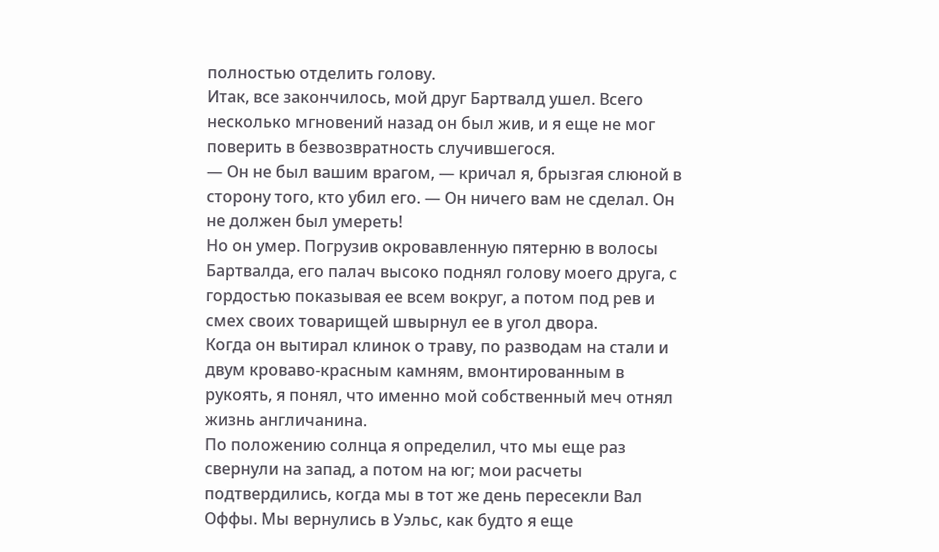полностью отделить голову.
Итак, все закончилось, мой друг Бартвалд ушел. Всего несколько мгновений назад он был жив, и я еще не мог поверить в безвозвратность случившегося.
— Он не был вашим врагом, — кричал я, брызгая слюной в сторону того, кто убил его. — Он ничего вам не сделал. Он не должен был умереть!
Но он умер. Погрузив окровавленную пятерню в волосы Бартвалда, его палач высоко поднял голову моего друга, с гордостью показывая ее всем вокруг, а потом под рев и смех своих товарищей швырнул ее в угол двора.
Когда он вытирал клинок о траву, по разводам на стали и двум кроваво-красным камням, вмонтированным в рукоять, я понял, что именно мой собственный меч отнял жизнь англичанина.
По положению солнца я определил, что мы еще раз свернули на запад, а потом на юг; мои расчеты подтвердились, когда мы в тот же день пересекли Вал Оффы. Мы вернулись в Уэльс, как будто я еще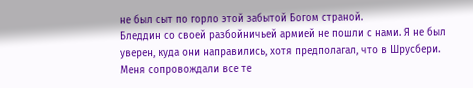не был сыт по горло этой забытой Богом страной.
Бледдин со своей разбойничьей армией не пошли с нами. Я не был уверен, куда они направились, хотя предполагал, что в Шрусбери. Меня сопровождали все те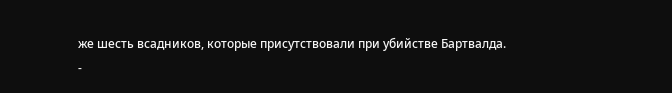же шесть всадников, которые присутствовали при убийстве Бартвалда.
-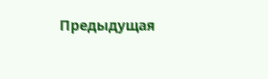Предыдущая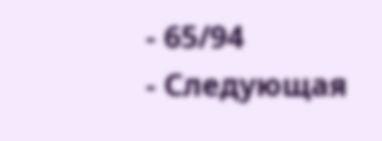- 65/94
- Следующая